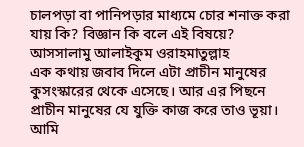চালপড়া বা পানিপড়ার মাধ্যমে চোর শনাক্ত করা যায় কি? বিজ্ঞান কি বলে এই বিষয়ে?
আসসালামু আলাইকুম ওরাহমাতুল্লাহ
এক কথায় জবাব দিলে এটা প্রাচীন মানুষের কুসংস্কারের থেকে এসেছে। আর এর পিছনে প্রাচীন মানুষের যে যুক্তি কাজ করে তাও ভূয়া। আমি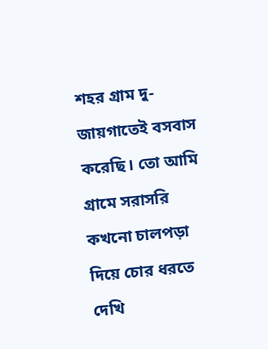শহর গ্রাম দু- জায়গাতেই বসবাস করেছি। তো আমি গ্রামে সরাসরি কখনো চালপড়া দিয়ে চোর ধরতে দেখি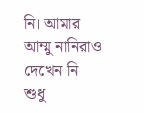নি। আমার আম্মু নানিরাও দেখেন নি শুধু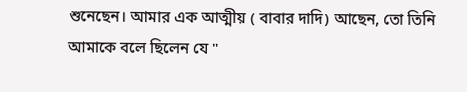শুনেছেন। আমার এক আত্মীয় ( বাবার দাদি) আছেন, তো তিনি আমাকে বলে ছিলেন যে "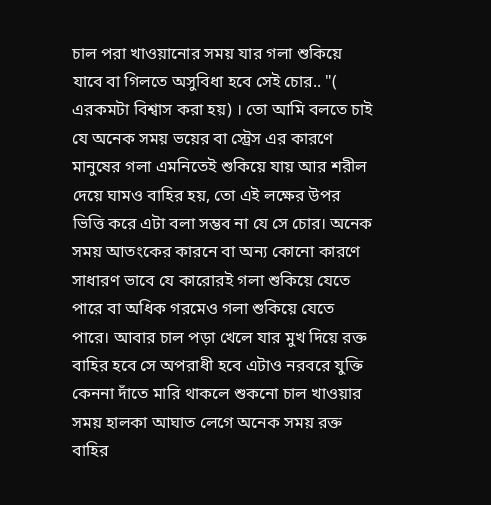চাল পরা খাওয়ানোর সময় যার গলা শুকিয়ে যাবে বা গিলতে অসুবিধা হবে সেই চোর.. "( এরকমটা বিশ্বাস করা হয়) । তো আমি বলতে চাই যে অনেক সময় ভয়ের বা স্ট্রেস এর কারণে মানুষের গলা এমনিতেই শুকিয়ে যায় আর শরীল দেয়ে ঘামও বাহির হয়, তো এই লক্ষের উপর ভিত্তি করে এটা বলা সম্ভব না যে সে চোর। অনেক সময় আতংকের কারনে বা অন্য কোনো কারণে সাধারণ ভাবে যে কারোরই গলা শুকিয়ে যেতে পারে বা অধিক গরমেও গলা শুকিয়ে যেতে পারে। আবার চাল পড়া খেলে যার মুখ দিয়ে রক্ত বাহির হবে সে অপরাধী হবে এটাও নরবরে যুক্তি কেননা দাঁতে মারি থাকলে শুকনো চাল খাওয়ার সময় হালকা আঘাত লেগে অনেক সময় রক্ত বাহির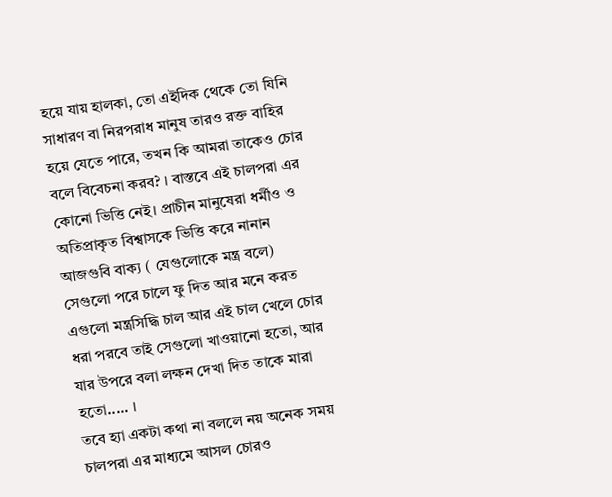হয়ে যায় হালকা, তো এইদিক থেকে তো যিনি সাধারণ বা নিরপরাধ মানুষ তারও রক্ত বাহির হয়ে যেতে পারে, তখন কি আমরা তাকেও চোর বলে বিবেচনা করব? । বাস্তবে এই চালপরা এর কোনো ভিত্তি নেই। প্রাচীন মানুষেরা ধর্মীও ও অতিপ্রাকৃত বিশ্বাসকে ভিত্তি করে নানান আজগুবি বাক্য ( যেগুলোকে মন্ত্র বলে) সেগুলো পরে চালে ফু দিত আর মনে করত এগুলো মন্ত্রসিদ্ধি চাল আর এই চাল খেলে চোর ধরা পরবে তাই সেগুলো খাওয়ানো হতো, আর যার উপরে বলা লক্ষন দেখা দিত তাকে মারা হতো..... ।
তবে হ্যা একটা কথা না বললে নয় অনেক সময় চালপরা এর মাধ্যমে আসল চোরও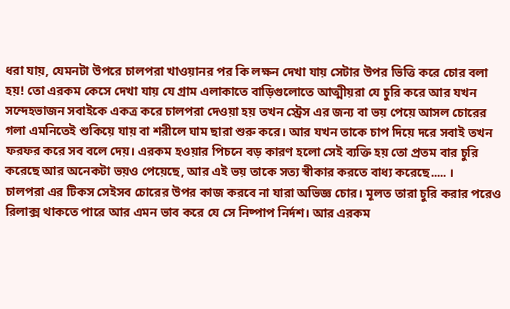ধরা যায়, যেমনটা উপরে চালপরা খাওয়ানর পর কি লক্ষন দেখা যায় সেটার উপর ভিত্তি করে চোর বলা হয়! তো এরকম কেসে দেখা যায় যে গ্রাম এলাকাতে বাড়িগুলোতে আত্মীয়রা যে চুরি করে আর যখন সন্দেহভাজন সবাইকে একত্র করে চালপরা দেওয়া হয় তখন স্ট্রেস এর জন্য বা ভয় পেয়ে আসল চোরের গলা এমনিতেই শুকিয়ে যায় বা শরীলে ঘাম ছারা শুরু করে। আর যখন তাকে চাপ দিয়ে দরে সবাই তখন ফরফর করে সব বলে দেয়। এরকম হওয়ার পিচনে বড় কারণ হলো সেই ব্যক্তি হয় তো প্রতম বার চুরি করেছে আর অনেকটা ভয়ও পেয়েছে, আর এই ভয় তাকে সত্য স্বীকার করতে বাধ্য করেছে..... ।
চালপরা এর টিকস সেইসব চোরের উপর কাজ করবে না যারা অভিজ্ঞ চোর। মূলত তারা চুরি করার পরেও রিলাক্স থাকতে পারে আর এমন ভাব করে যে সে নিষ্পাপ নির্দশ। আর এরকম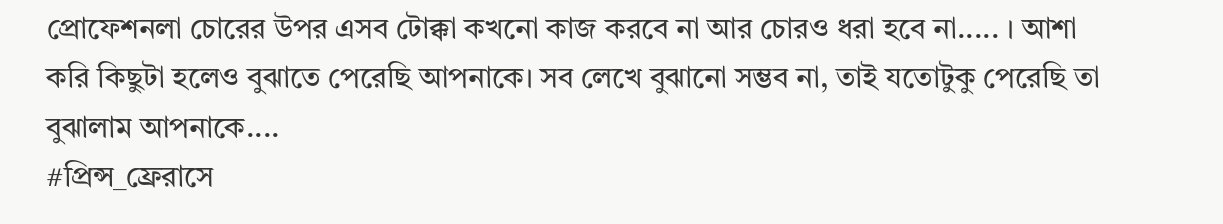প্রোফেশনলা চোরের উপর এসব টোক্কা কখনো কাজ করবে না আর চোরও ধরা হবে না..... । আশা করি কিছুটা হলেও বুঝাতে পেরেছি আপনাকে। সব লেখে বুঝানো সম্ভব না, তাই যতোটুকু পেরেছি তা বুঝালাম আপনাকে....
#প্রিন্স_ফ্রেরাসে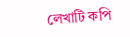লেখাটি কপি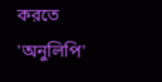করতে 'অনুলিপি'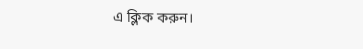এ ক্লিক করুন।